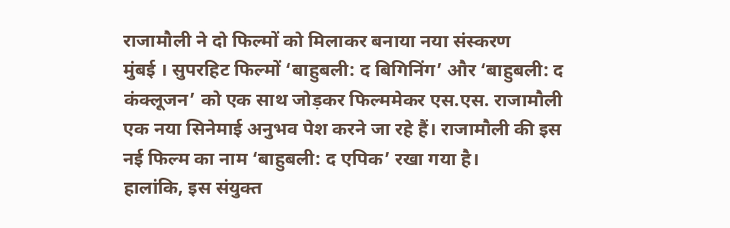राजामौली ने दो फिल्मों को मिलाकर बनाया नया संस्करण
मुंबई । सुपरहिट फिल्मों ‘बाहुबली: द बिगिनिंग’ और ‘बाहुबली: द कंक्लूजन’ को एक साथ जोड़कर फिल्ममेकर एस.एस. राजामौली एक नया सिनेमाई अनुभव पेश करने जा रहे हैं। राजामौली की इस नई फिल्म का नाम ‘बाहुबली: द एपिक’ रखा गया है।
हालांकि, इस संयुक्त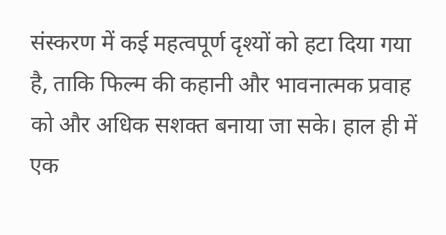संस्करण में कई महत्वपूर्ण दृश्यों को हटा दिया गया है, ताकि फिल्म की कहानी और भावनात्मक प्रवाह को और अधिक सशक्त बनाया जा सके। हाल ही में एक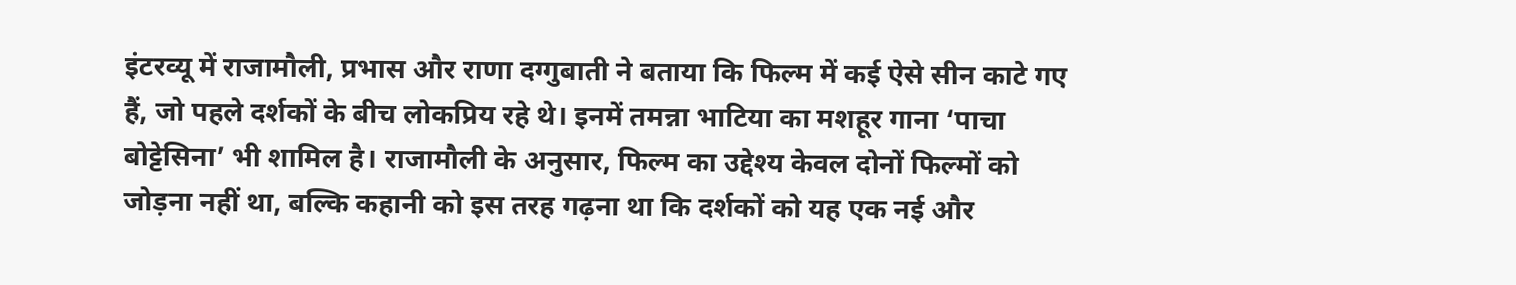इंटरव्यू में राजामौली, प्रभास और राणा दग्गुबाती ने बताया कि फिल्म में कई ऐसे सीन काटे गए हैं, जो पहले दर्शकों के बीच लोकप्रिय रहे थे। इनमें तमन्ना भाटिया का मशहूर गाना ‘पाचा बोट्टेसिना’ भी शामिल है। राजामौली के अनुसार, फिल्म का उद्देश्य केवल दोनों फिल्मों को जोड़ना नहीं था, बल्कि कहानी को इस तरह गढ़ना था कि दर्शकों को यह एक नई और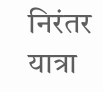निरंतर यात्रा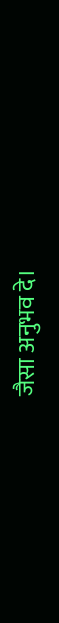जैसा अनुभव दे।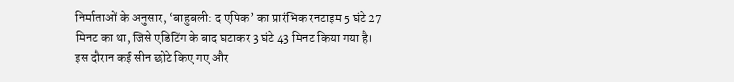निर्माताओं के अनुसार, ‘बाहुबली: द एपिक’ का प्रारंभिक रनटाइम 5 घंटे 27 मिनट का था, जिसे एडिटिंग के बाद घटाकर 3 घंटे 43 मिनट किया गया है।
इस दौरान कई सीन छोटे किए गए और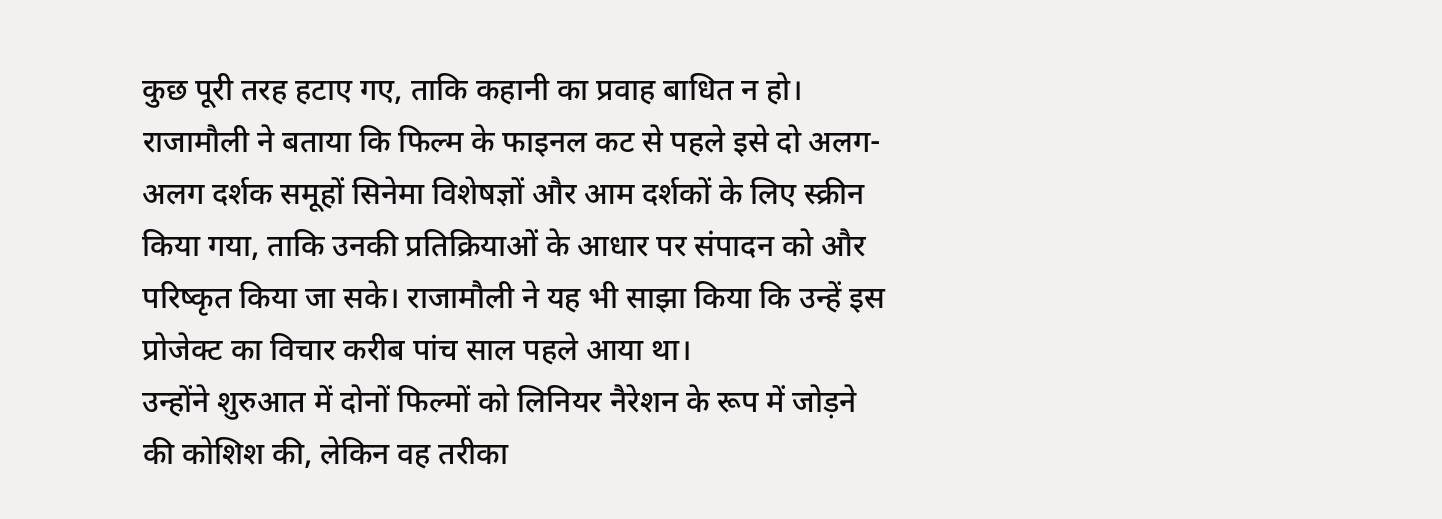कुछ पूरी तरह हटाए गए, ताकि कहानी का प्रवाह बाधित न हो। राजामौली ने बताया कि फिल्म के फाइनल कट से पहले इसे दो अलग-अलग दर्शक समूहों सिनेमा विशेषज्ञों और आम दर्शकों के लिए स्क्रीन किया गया, ताकि उनकी प्रतिक्रियाओं के आधार पर संपादन को और परिष्कृत किया जा सके। राजामौली ने यह भी साझा किया कि उन्हें इस प्रोजेक्ट का विचार करीब पांच साल पहले आया था।
उन्होंने शुरुआत में दोनों फिल्मों को लिनियर नैरेशन के रूप में जोड़ने की कोशिश की, लेकिन वह तरीका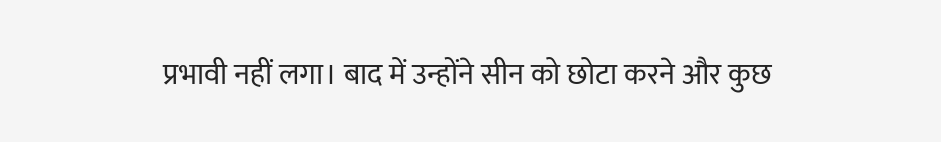प्रभावी नहीं लगा। बाद में उन्होंने सीन को छोटा करने और कुछ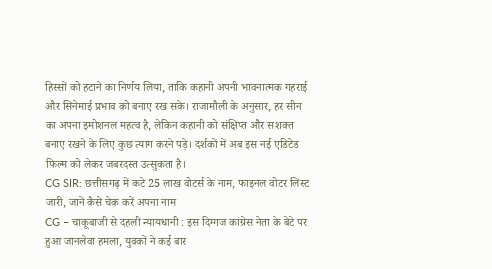हिस्सों को हटाने का निर्णय लिया, ताकि कहानी अपनी भावनात्मक गहराई और सिनेमाई प्रभाव को बनाए रख सके। राजामौली के अनुसार, हर सीन का अपना इमोशनल महत्व है, लेकिन कहानी को संक्षिप्त और सशक्त बनाए रखने के लिए कुछ त्याग करने पड़े। दर्शकों में अब इस नई एडिटेड फिल्म को लेकर जबरदस्त उत्सुकता है।
CG SIR: छत्तीसगढ़ में कटे 25 लाख वोटर्स के नाम, फाइनल वोटर लिस्ट जारी, जानें कैसे चेक करें अपना नाम
CG – चाकूबाजी से दहली न्यायधानी : इस दिग्गज कांग्रेस नेता के बेटे पर हुआ जानलेवा हमला, युवकों ने कई बार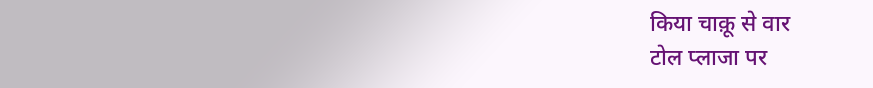किया चाक़ू से वार
टोल प्लाजा पर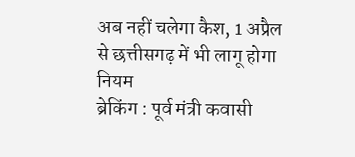अब नहीं चलेगा कैश, 1 अप्रैल से छत्तीसगढ़ में भी लागू होगा नियम
ब्रेकिंग : पूर्व मंत्री कवासी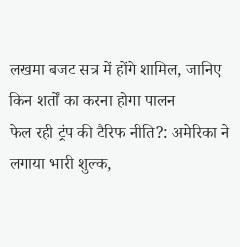लखमा बजट सत्र में होंगे शामिल, जानिए किन शर्तों का करना होगा पालन
फेल रही ट्रंप की टैरिफ नीति?: अमेरिका ने लगाया भारी शुल्क,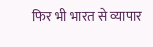फिर भी भारत से व्यापार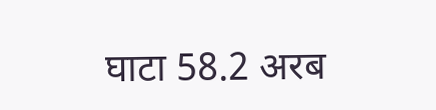घाटा 58.2 अरब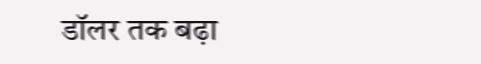डॉलर तक बढ़ा